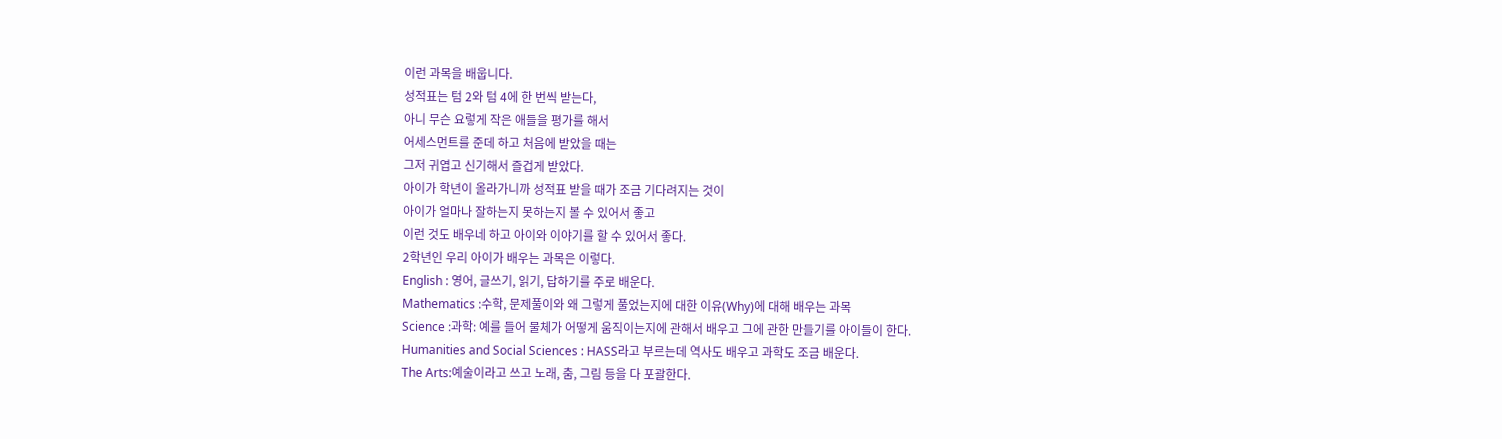이런 과목을 배웁니다.
성적표는 텀 2와 텀 4에 한 번씩 받는다,
아니 무슨 요렇게 작은 애들을 평가를 해서
어세스먼트를 준데 하고 처음에 받았을 때는
그저 귀엽고 신기해서 즐겁게 받았다.
아이가 학년이 올라가니까 성적표 받을 때가 조금 기다려지는 것이
아이가 얼마나 잘하는지 못하는지 볼 수 있어서 좋고
이런 것도 배우네 하고 아이와 이야기를 할 수 있어서 좋다.
2학년인 우리 아이가 배우는 과목은 이렇다.
English : 영어, 글쓰기, 읽기, 답하기를 주로 배운다.
Mathematics :수학, 문제풀이와 왜 그렇게 풀었는지에 대한 이유(Why)에 대해 배우는 과목
Science :과학: 예를 들어 물체가 어떻게 움직이는지에 관해서 배우고 그에 관한 만들기를 아이들이 한다.
Humanities and Social Sciences : HASS라고 부르는데 역사도 배우고 과학도 조금 배운다.
The Arts:예술이라고 쓰고 노래, 춤, 그림 등을 다 포괄한다.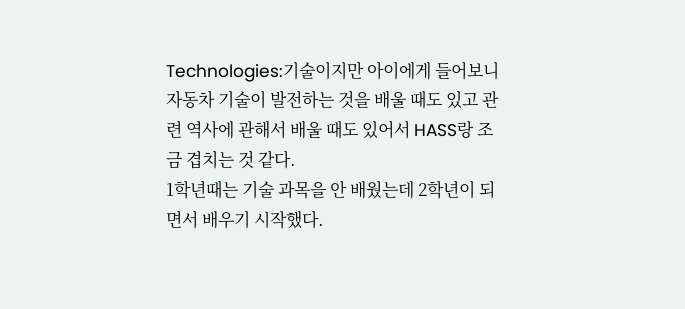Technologies:기술이지만 아이에게 들어보니 자동차 기술이 발전하는 것을 배울 때도 있고 관련 역사에 관해서 배울 때도 있어서 HASS랑 조금 겹치는 것 같다.
1학년때는 기술 과목을 안 배웠는데 2학년이 되면서 배우기 시작했다.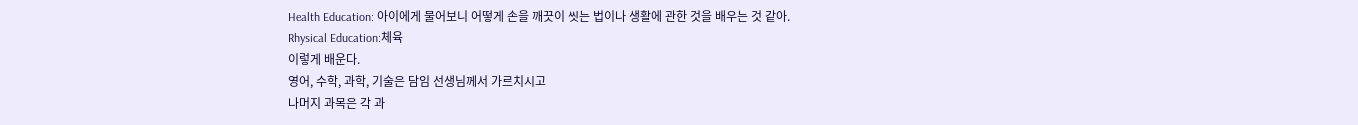Health Education: 아이에게 물어보니 어떻게 손을 깨끗이 씻는 법이나 생활에 관한 것을 배우는 것 같아.
Rhysical Education:체육
이렇게 배운다.
영어, 수학, 과학, 기술은 담임 선생님께서 가르치시고
나머지 과목은 각 과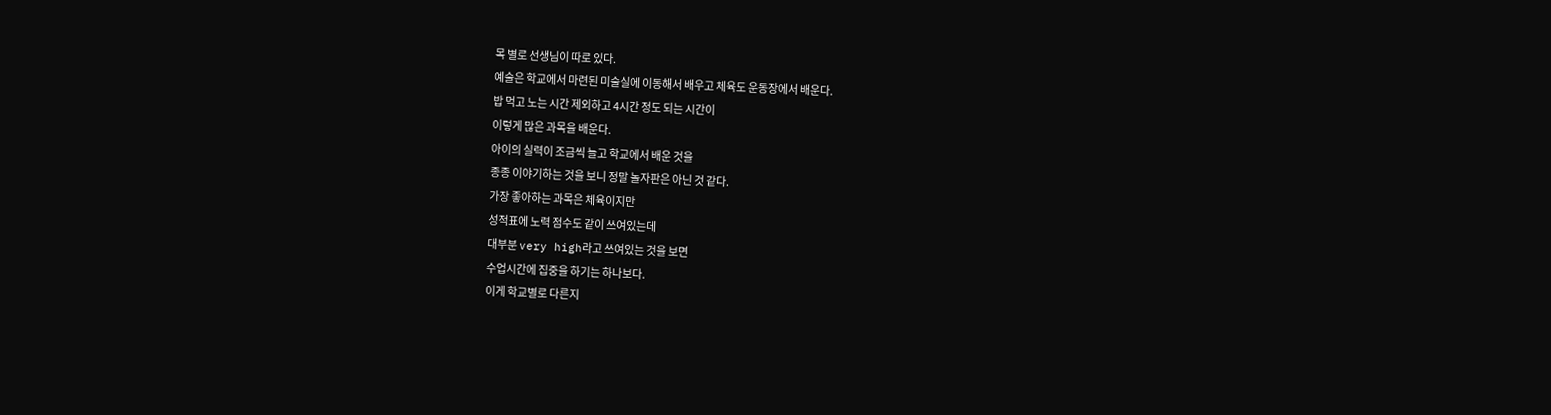목 별로 선생님이 따로 있다.
예술은 학교에서 마련된 미술실에 이동해서 배우고 체육도 운동장에서 배운다.
밥 먹고 노는 시간 제외하고 4시간 정도 되는 시간이
이렇게 많은 과목을 배운다.
아이의 실력이 조금씩 늘고 학교에서 배운 것을
종종 이야기하는 것을 보니 정말 놀자판은 아닌 것 같다.
가장 좋아하는 과목은 체육이지만
성적표에 노력 점수도 같이 쓰여있는데
대부분 very high라고 쓰여있는 것을 보면
수업시간에 집중을 하기는 하나보다.
이게 학교별로 다른지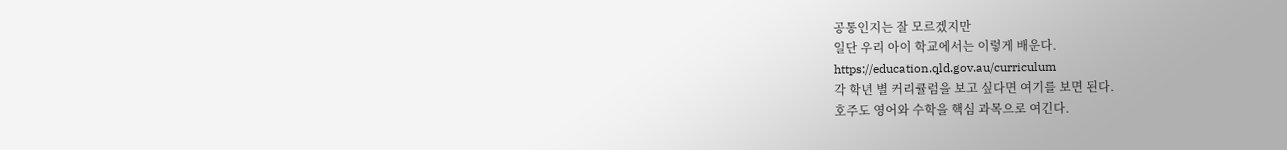공통인지는 잘 모르겠지만
일단 우리 아이 학교에서는 이렇게 배운다.
https://education.qld.gov.au/curriculum
각 학년 별 커리큘럼을 보고 싶다면 여기를 보면 된다.
호주도 영어와 수학을 핵심 과목으로 여긴다.